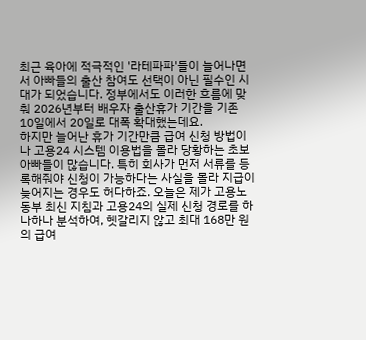최근 육아에 적극적인 '라테파파'들이 늘어나면서 아빠들의 출산 참여도 선택이 아닌 필수인 시대가 되었습니다. 정부에서도 이러한 흐름에 맞춰 2026년부터 배우자 출산휴가 기간을 기존 10일에서 20일로 대폭 확대했는데요.
하지만 늘어난 휴가 기간만큼 급여 신청 방법이나 고용24 시스템 이용법을 몰라 당황하는 초보 아빠들이 많습니다. 특히 회사가 먼저 서류를 등록해줘야 신청이 가능하다는 사실을 몰라 지급이 늦어지는 경우도 허다하죠. 오늘은 제가 고용노동부 최신 지침과 고용24의 실제 신청 경로를 하나하나 분석하여, 헷갈리지 않고 최대 168만 원의 급여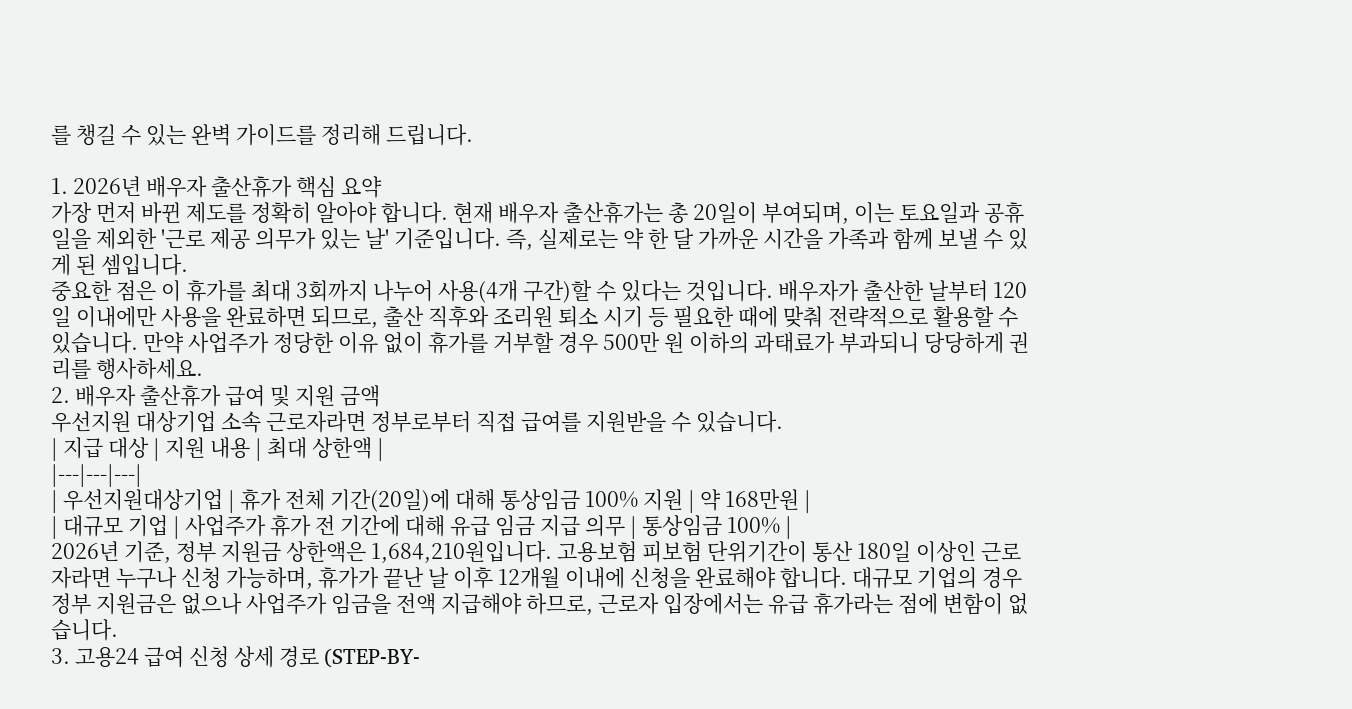를 챙길 수 있는 완벽 가이드를 정리해 드립니다.

1. 2026년 배우자 출산휴가 핵심 요약
가장 먼저 바뀐 제도를 정확히 알아야 합니다. 현재 배우자 출산휴가는 총 20일이 부여되며, 이는 토요일과 공휴일을 제외한 '근로 제공 의무가 있는 날' 기준입니다. 즉, 실제로는 약 한 달 가까운 시간을 가족과 함께 보낼 수 있게 된 셈입니다.
중요한 점은 이 휴가를 최대 3회까지 나누어 사용(4개 구간)할 수 있다는 것입니다. 배우자가 출산한 날부터 120일 이내에만 사용을 완료하면 되므로, 출산 직후와 조리원 퇴소 시기 등 필요한 때에 맞춰 전략적으로 활용할 수 있습니다. 만약 사업주가 정당한 이유 없이 휴가를 거부할 경우 500만 원 이하의 과태료가 부과되니 당당하게 권리를 행사하세요.
2. 배우자 출산휴가 급여 및 지원 금액
우선지원 대상기업 소속 근로자라면 정부로부터 직접 급여를 지원받을 수 있습니다.
| 지급 대상 | 지원 내용 | 최대 상한액 |
|---|---|---|
| 우선지원대상기업 | 휴가 전체 기간(20일)에 대해 통상임금 100% 지원 | 약 168만원 |
| 대규모 기업 | 사업주가 휴가 전 기간에 대해 유급 임금 지급 의무 | 통상임금 100% |
2026년 기준, 정부 지원금 상한액은 1,684,210원입니다. 고용보험 피보험 단위기간이 통산 180일 이상인 근로자라면 누구나 신청 가능하며, 휴가가 끝난 날 이후 12개월 이내에 신청을 완료해야 합니다. 대규모 기업의 경우 정부 지원금은 없으나 사업주가 임금을 전액 지급해야 하므로, 근로자 입장에서는 유급 휴가라는 점에 변함이 없습니다.
3. 고용24 급여 신청 상세 경로 (STEP-BY-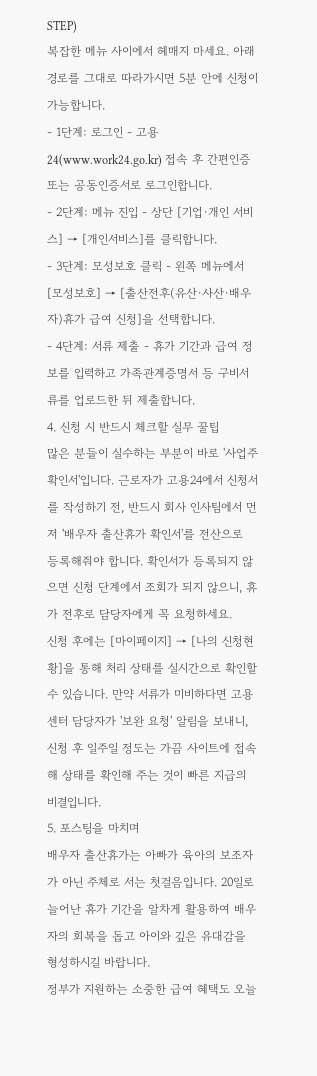STEP)
복잡한 메뉴 사이에서 헤매지 마세요. 아래 경로를 그대로 따라가시면 5분 안에 신청이 가능합니다.
- 1단계: 로그인 - 고용24(www.work24.go.kr) 접속 후 간편인증 또는 공동인증서로 로그인합니다.
- 2단계: 메뉴 진입 - 상단 [기업·개인 서비스] → [개인서비스]를 클릭합니다.
- 3단계: 모성보호 클릭 - 왼쪽 메뉴에서 [모성보호] → [출산전후(유산·사산·배우자)휴가 급여 신청]을 선택합니다.
- 4단계: 서류 제출 - 휴가 기간과 급여 정보를 입력하고 가족관계증명서 등 구비서류를 업로드한 뒤 제출합니다.
4. 신청 시 반드시 체크할 실무 꿀팁
많은 분들이 실수하는 부분이 바로 '사업주 확인서'입니다. 근로자가 고용24에서 신청서를 작성하기 전, 반드시 회사 인사팀에서 먼저 '배우자 출산휴가 확인서'를 전산으로 등록해줘야 합니다. 확인서가 등록되지 않으면 신청 단계에서 조회가 되지 않으니, 휴가 전후로 담당자에게 꼭 요청하세요.
신청 후에는 [마이페이지] → [나의 신청현황]을 통해 처리 상태를 실시간으로 확인할 수 있습니다. 만약 서류가 미비하다면 고용센터 담당자가 '보완 요청' 알림을 보내니, 신청 후 일주일 정도는 가끔 사이트에 접속해 상태를 확인해 주는 것이 빠른 지급의 비결입니다.
5. 포스팅을 마치며
배우자 출산휴가는 아빠가 육아의 보조자가 아닌 주체로 서는 첫걸음입니다. 20일로 늘어난 휴가 기간을 알차게 활용하여 배우자의 회복을 돕고 아이와 깊은 유대감을 형성하시길 바랍니다.
정부가 지원하는 소중한 급여 혜택도 오늘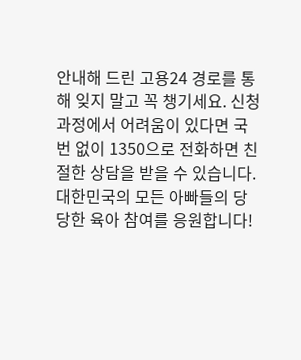안내해 드린 고용24 경로를 통해 잊지 말고 꼭 챙기세요. 신청 과정에서 어려움이 있다면 국번 없이 1350으로 전화하면 친절한 상담을 받을 수 있습니다. 대한민국의 모든 아빠들의 당당한 육아 참여를 응원합니다!